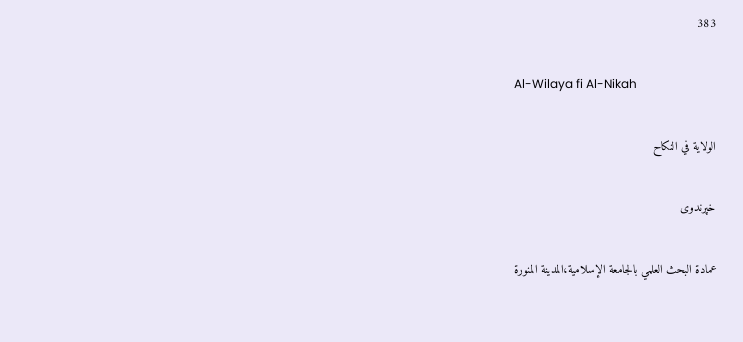383

Al-Wilaya fi Al-Nikah

الولاية في النكاح

خپرندوی

عمادة البحث العلمي بالجامعة الإسلامية،المدينة المنورة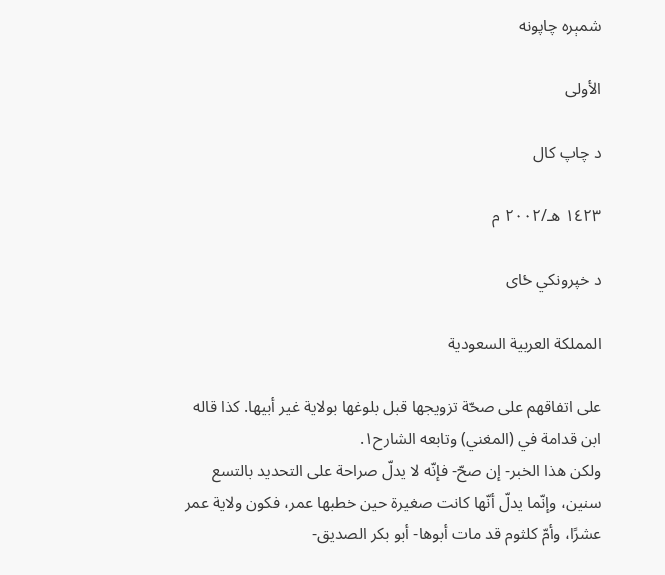شمېره چاپونه

الأولى

د چاپ کال

١٤٢٣ هـ/٢٠٠٢ م

د خپرونکي ځای

المملكة العربية السعودية

على اتفاقهم على صحّة تزويجها قبل بلوغها بولاية غير أبيها. كذا قاله ابن قدامة في (المغني) وتابعه الشارح١.
ولكن هذا الخبر- إن صحّ- فإنّه لا يدلّ صراحة على التحديد بالتسع سنين، وإنّما يدلّ أنّها كانت صغيرة حين خطبها عمر، فكون ولاية عمر عشرًا، وأمّ كلثوم قد مات أبوها- أبو بكر الصديق-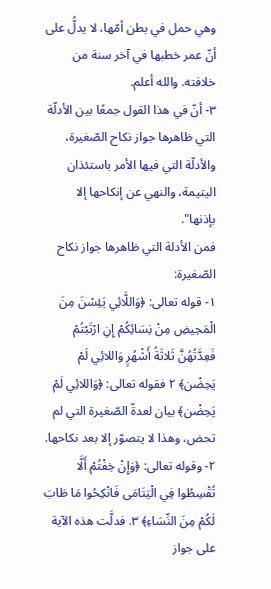وهي حمل في بطن أمّها، لا يدلُّ على أنّ عمر خطبها في آخر سنة من خلافته. والله أعلم.
٣- أنّ في هذا القول جمعًا بين الأدلّة التي ظاهرها جواز نكاح الصّغيرة، والأدلّة التي فيها الأمر باستئذان اليتيمة، والنهي عن إنكاحها إلا بإذنها".
فمن الأدلة التي ظاهرها جواز نكاح الصّغيرة:
١- قوله تعالى: ﴿وَاللَّائِي يَئِسْنَ مِنَ الْمَحِيضِ مِنْ نِسَائِكُمْ إِنِ ارْتَبْتُمْ فَعِدَّتُهُنَّ ثَلاثَةُ أَشْهُرٍ وَاللائِي لَمْ يَحِضْن﴾ ٢ فقوله تعالى: ﴿وَاللائِي لَمْ يَحِضْن﴾ بيان لعدةّ الصّغيرة التي لم تحض، وهذا لا يتصوّر إلا بعد نكاحها.
٢- وقوله تعالى: ﴿وَإِنْ خِفْتُمْ أَلَّا تُقْسِطُوا فِي الْيَتَامَى فَانْكِحُوا مَا طَابَ لَكُمْ مِنَ النِّسَاءِ﴾ ٣. فدلَّت هذه الآية على جواز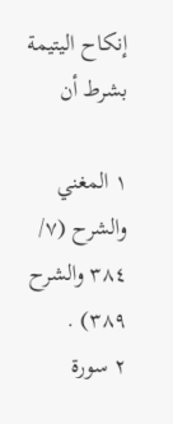إنكاح اليتيمة بشرط أن

١ المغني والشرح (٧/ ٣٨٤ والشرح ٣٨٩) .
٢ سورة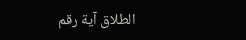الطلاق آية رقم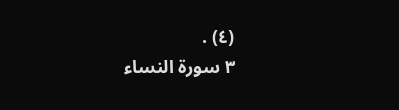(٤) .
٣ سورة النساء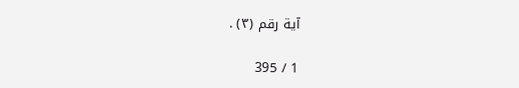آية رقم (٣) .

1 / 395